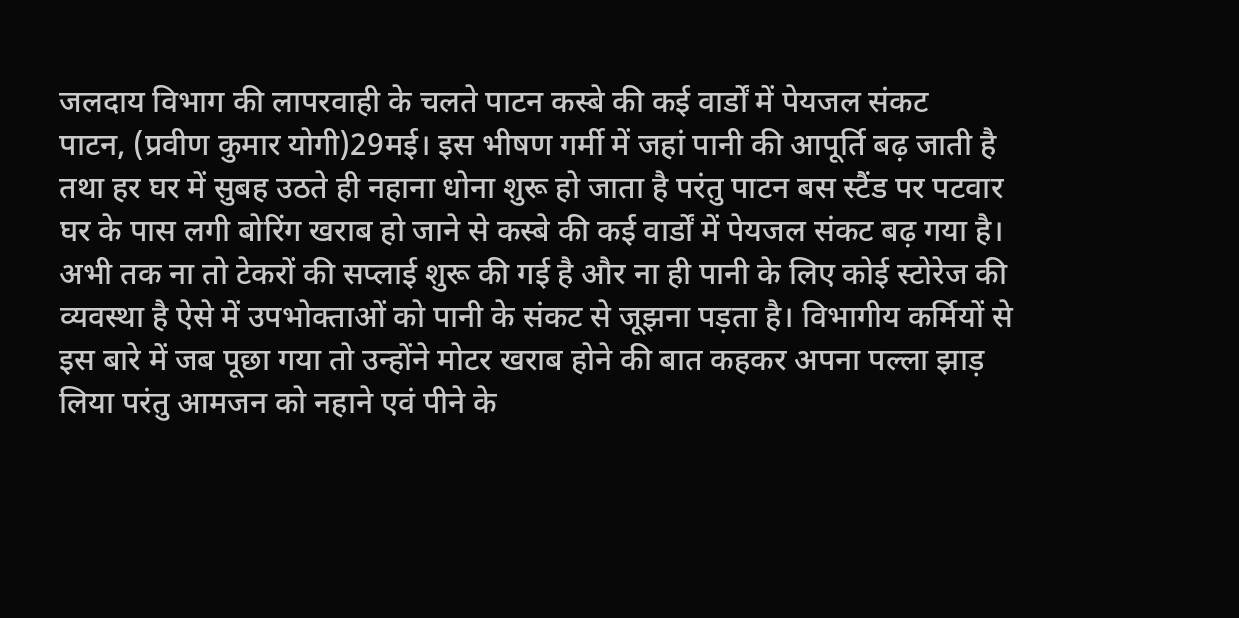जलदाय विभाग की लापरवाही के चलते पाटन कस्बे की कई वार्डों में पेयजल संकट
पाटन, (प्रवीण कुमार योगी)29मई। इस भीषण गर्मी में जहां पानी की आपूर्ति बढ़ जाती है तथा हर घर में सुबह उठते ही नहाना धोना शुरू हो जाता है परंतु पाटन बस स्टैंड पर पटवार घर के पास लगी बोरिंग खराब हो जाने से कस्बे की कई वार्डों में पेयजल संकट बढ़ गया है। अभी तक ना तो टेकरों की सप्लाई शुरू की गई है और ना ही पानी के लिए कोई स्टोरेज की व्यवस्था है ऐसे में उपभोक्ताओं को पानी के संकट से जूझना पड़ता है। विभागीय कर्मियों से इस बारे में जब पूछा गया तो उन्होंने मोटर खराब होने की बात कहकर अपना पल्ला झाड़ लिया परंतु आमजन को नहाने एवं पीने के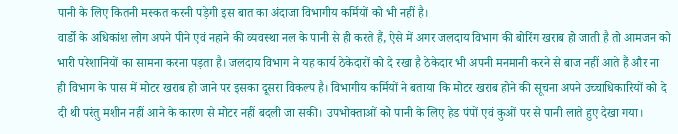पानी के लिए कितनी मस्कत करनी पड़ेगी इस बात का अंदाजा विभागीय कर्मियों को भी नहीं है।
वार्डो के अधिकांश लोग अपने पीने एवं नहाने की व्यवस्था नल के पानी से ही करते हैं, ऐसे में अगर जलदाय विभाग की बोरिंग खराब हो जाती है तो आमजन को भारी परेशानियों का सामना करना पड़ता है। जलदाय विभाग ने यह कार्य ठेकेदारों को दे रखा है ठेकेदार भी अपनी मनमानी करने से बाज नहीं आते हैं और ना ही विभाग के पास में मोटर खराब हो जाने पर इसका दूसरा विकल्प है। विभागीय कर्मियों ने बताया कि मोटर खराब होने की सूचना अपने उच्चाधिकारियों को दे दी थी परंतु मशीन नहीं आने के कारण से मोटर नहीं बदली जा सकी। उपभोक्ताओं को पानी के लिए हेड पंपों एवं कुओं पर से पानी लाते हुए देखा गया।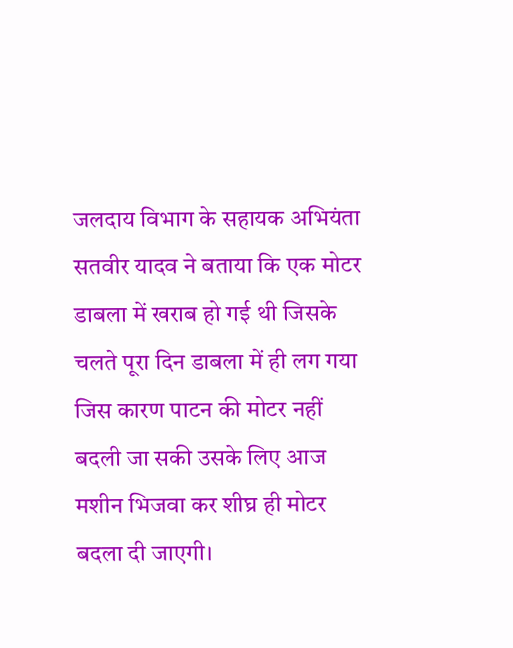जलदाय विभाग के सहायक अभियंता सतवीर यादव ने बताया कि एक मोटर डाबला में खराब हो गई थी जिसके चलते पूरा दिन डाबला में ही लग गया जिस कारण पाटन की मोटर नहीं बदली जा सकी उसके लिए आज मशीन भिजवा कर शीघ्र ही मोटर बदला दी जाएगी।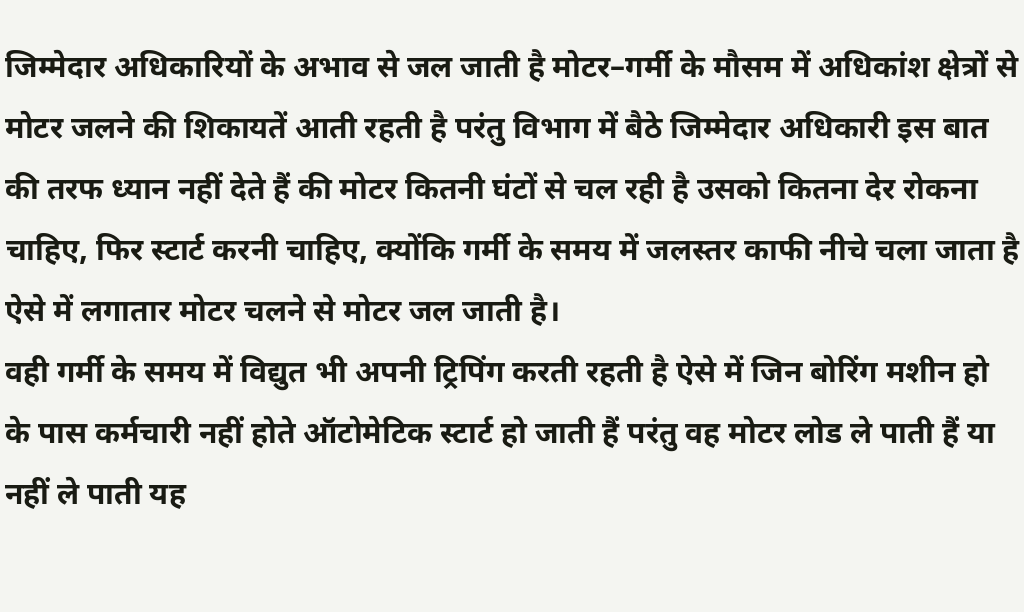जिम्मेदार अधिकारियों के अभाव से जल जाती है मोटर–गर्मी के मौसम में अधिकांश क्षेत्रों से मोटर जलने की शिकायतें आती रहती है परंतु विभाग में बैठे जिम्मेदार अधिकारी इस बात की तरफ ध्यान नहीं देते हैं की मोटर कितनी घंटों से चल रही है उसको कितना देर रोकना चाहिए, फिर स्टार्ट करनी चाहिए, क्योंकि गर्मी के समय में जलस्तर काफी नीचे चला जाता है ऐसे में लगातार मोटर चलने से मोटर जल जाती है।
वही गर्मी के समय में विद्युत भी अपनी ट्रिपिंग करती रहती है ऐसे में जिन बोरिंग मशीन हो के पास कर्मचारी नहीं होते ऑटोमेटिक स्टार्ट हो जाती हैं परंतु वह मोटर लोड ले पाती हैं या नहीं ले पाती यह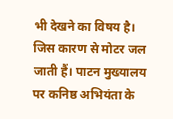भी देखने का विषय है। जिस कारण से मोटर जल जाती हैं। पाटन मुख्यालय पर कनिष्ठ अभियंता के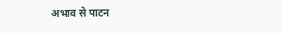अभाव से पाटन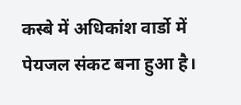कस्बे में अधिकांश वार्डो में पेयजल संकट बना हुआ है।